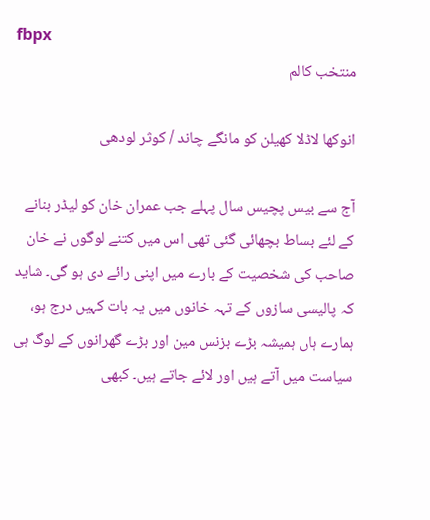fbpx
منتخب کالم

انوکھا لاڈلا کھیلن کو مانگے چاند / کوثر لودھی

آج سے بیس پچیس سال پہلے جب عمران خان کو لیڈر بنانے کے لئے بساط بچھائی گئی تھی اس میں کتنے لوگوں نے خان صاحب کی شخصیت کے بارے میں اپنی رائے دی ہو گی۔ شاید کہ پالیسی سازوں کے تہہ خانوں میں یہ بات کہیں درج ہو، ہمارے ہاں ہمیشہ بڑے بزنس مین اور بڑے گھرانوں کے لوگ ہی سیاست میں آتے ہیں اور لائے جاتے ہیں۔ کبھی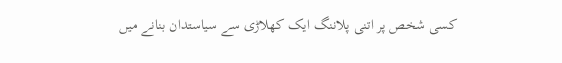کسی شخص پر اتنی پلاننگ ایک کھلاڑی سے سیاستدان بنانے میں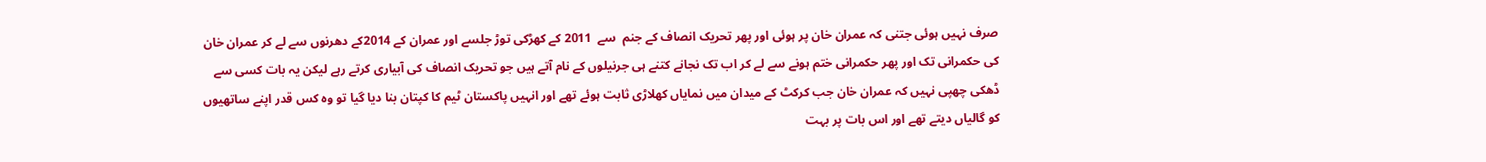صرف نہیں ہوئی جتنی کہ عمران خان پر ہوئی اور پھر تحریک انصاف کے جنم  سے  2011 کے کھڑکی توڑ جلسے اور عمران کے 2014کے دھرنوں سے لے کر عمران خان کی حکمرانی تک اور پھر حکمرانی ختم ہونے سے لے کر اب تک نجانے کتنے ہی جرنیلوں کے نام آتے ہیں جو تحریک انصاف کی آبیاری کرتے رہے لیکن یہ بات کسی سے ڈھکی چھپی نہیں کہ عمران خان جب کرکٹ کے میدان میں نمایاں کھلاڑی ثابت ہوئے تھے اور انہیں پاکستان ٹیم کا کپتان بنا دیا گیا تو وہ کس قدر اپنے ساتھیوں کو گالیاں دیتے تھے اور اس بات پر بہت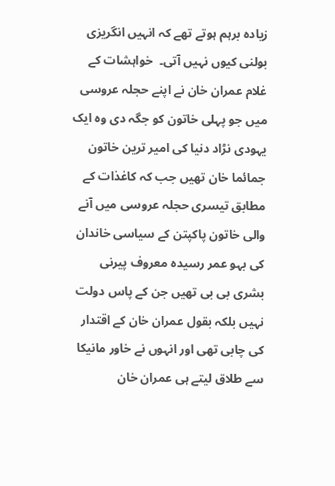زیادہ برہم ہوتے تھے کہ انہیں انگریزی بولنی کیوں نہیں آتی۔  خواہشات کے غلام عمران خان نے اپنے حجلہ عروسی میں جو پہلی خاتون کو جگہ دی وہ ایک یہودی نڑاد دنیا کی امیر ترین خاتون جمائما خان تھیں جب کہ کاغذات کے مطابق تیسری حجلہ عروسی میں آنے والی خاتون پاکپتن کے سیاسی خاندان کی بہو عمر رسیدہ معروف پیرنی بشری بی بی تھیں جن کے پاس دولت نہیں بلکہ بقول عمران خان کے اقتدار کی چابی تھی اور انہوں نے خاور مانیکا سے طلاق لیتے ہی عمران خان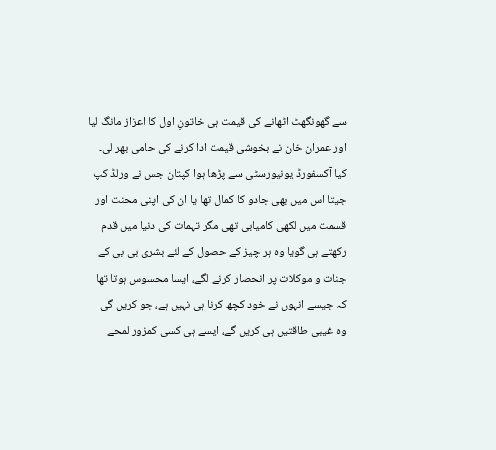سے گھونگھٹ اٹھانے کی قیمت ہی خاتونِ اول کا اعزاز مانگ لیا اور عمران خان نے بخوشی قیمت ادا کرنے کی حامی بھر لی۔ کیا آکسفورڈ یونیورسٹی سے پڑھا ہوا کپتان جس نے ورلڈ کپ جیتا اس میں بھی جادو کا کمال تھا یا ان کی اپنی محنت اور قسمت میں لکھی کامیابی تھی مگر تہمات کی دنیا میں قدم رکھتے ہی گویا وہ ہر چیز کے حصول کے لئے بشری بی بی کے جنات و موکلات پر انحصار کرنے لگے، ایسا محسوس ہوتا تھا کہ جیسے انہوں نے خود کچھ کرنا ہی نہیں ہے، جو کریں گی وہ غیبی طاقتیں ہی کریں گے، ایسے ہی کسی کمزور لمحے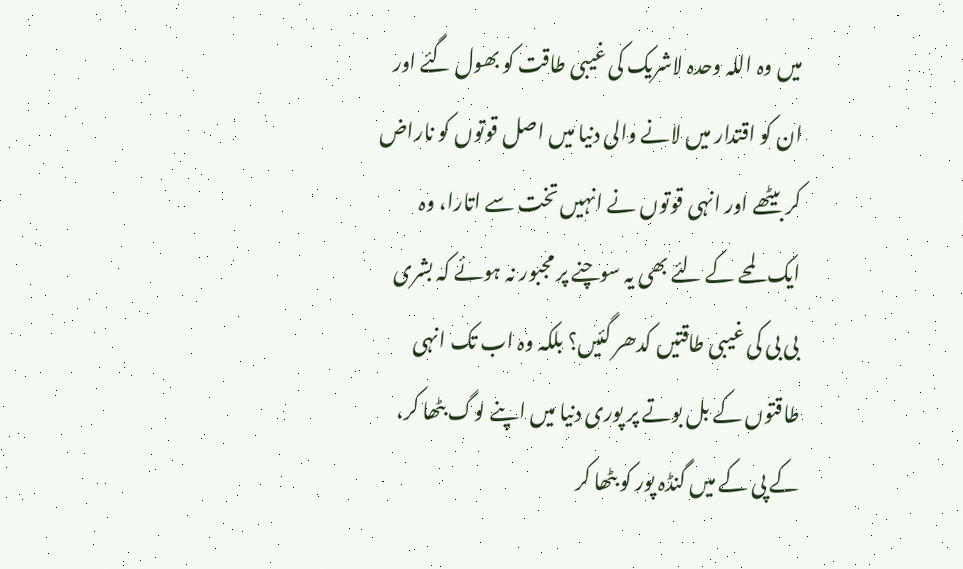میں وہ اللہ وحدہ لاشریک کی غیبی طاقت کو بھول گئے اور ان کو اقتدار میں لانے والی دنیا میں اصل قوتوں کو ناراض کر بیٹھے اور انہی قوتوں نے انہیں تخت سے اتارا، وہ ایک لمحے کے لئے بھی یہ سوچنے پر مجبور نہ ہوئے کہ بشری بی بی کی غیبی طاقتیں کدھر گئیں؟ بلکہ وہ اب تک انہی طاقتوں کے بل بوتے پر پوری دنیا میں اپنے لوگ بٹھا کر، کے پی کے میں گنڈہ پور کو بٹھا کر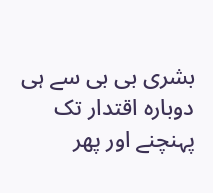بشری بی بی سے ہی دوبارہ اقتدار تک پہنچنے اور پھر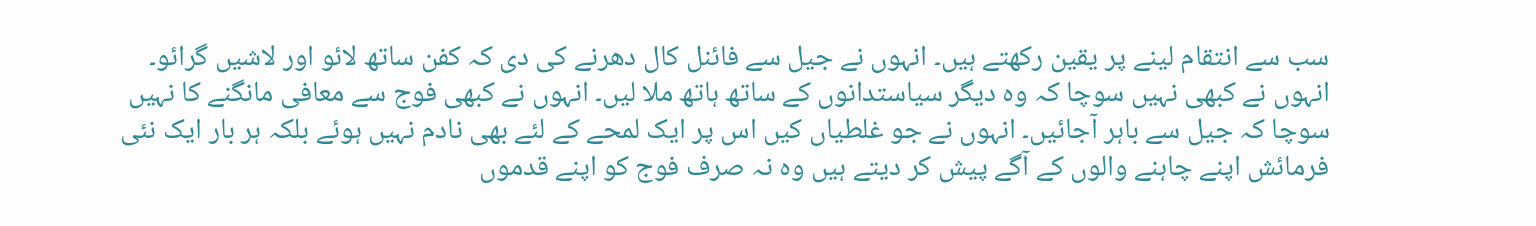سب سے انتقام لینے پر یقین رکھتے ہیں۔ انہوں نے جیل سے فائنل کال دھرنے کی دی کہ کفن ساتھ لائو اور لاشیں گرائو۔ انہوں نے کبھی نہیں سوچا کہ وہ دیگر سیاستدانوں کے ساتھ ہاتھ ملا لیں۔ انہوں نے کبھی فوج سے معافی مانگنے کا نہیں سوچا کہ جیل سے باہر آجائیں۔ انہوں نے جو غلطیاں کیں اس پر ایک لمحے کے لئے بھی نادم نہیں ہوئے بلکہ ہر بار ایک نئی فرمائش اپنے چاہنے والوں کے آگے پیش کر دیتے ہیں وہ نہ صرف فوج کو اپنے قدموں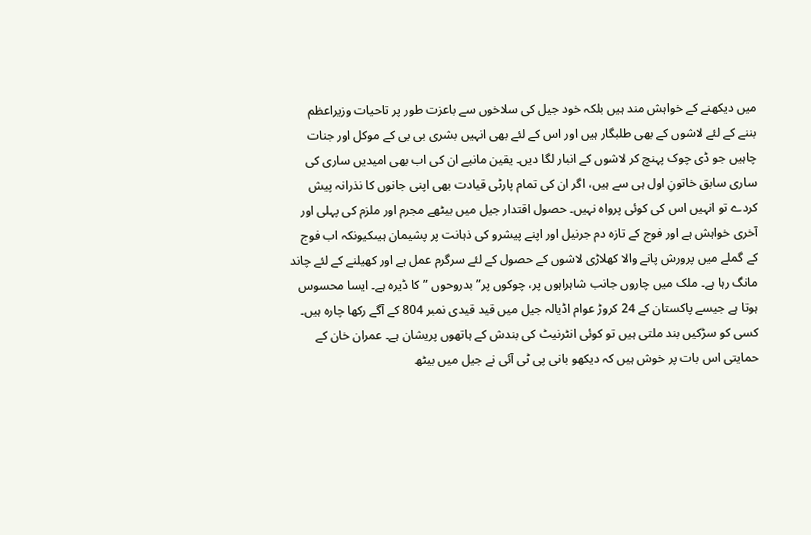میں دیکھنے کے خواہش مند ہیں بلکہ خود جیل کی سلاخوں سے باعزت طور پر تاحیات وزیراعظم بننے کے لئے لاشوں کے بھی طلبگار ہیں اور اس کے لئے بھی انہیں بشری بی بی کے موکل اور جنات چاہیں جو ڈی چوک پہنچ کر لاشوں کے انبار لگا دیں۔ یقین مانیے ان کی اب بھی امیدیں ساری کی ساری سابق خاتونِ اول ہی سے ہیں، اگر ان کی تمام پارٹی قیادت بھی اپنی جانوں کا نذرانہ پیش کردے تو انہیں اس کی کوئی پرواہ نہیں۔ حصول اقتدار جیل میں بیٹھے مجرم اور ملزم کی پہلی اور آخری خواہش ہے اور فوج کے تازہ دم جرنیل اور اپنے پیشرو کی ذہانت پر پشیمان ہیںکیونکہ اب فوج کے گملے میں پرورش پانے والا کھلاڑی لاشوں کے حصول کے لئے سرگرم عمل ہے اور کھیلنے کے لئے چاند مانگ رہا ہے۔ ملک میں چاروں جانب شاہراہوں پر، چوکوں پر” بدروحوں ”کا ڈیرہ ہے۔ ایسا محسوس ہوتا ہے جیسے پاکستان کے 24 کروڑ عوام اڈیالہ جیل میں قید قیدی نمبر 804 کے آگے رکھا چارہ ہیں۔ کسی کو سڑکیں بند ملتی ہیں تو کوئی انٹرنیٹ کی بندش کے ہاتھوں پریشان ہے۔ عمران خان کے حمایتی اس بات پر خوش ہیں کہ دیکھو بانی پی ٹی آئی نے جیل میں بیٹھ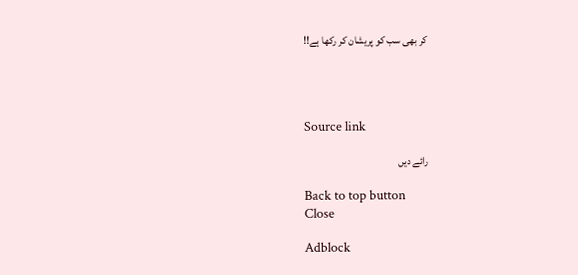کر بھی سب کو پریشان کر رکھا ہے!!




Source link

رائے دیں

Back to top button
Close

Adblock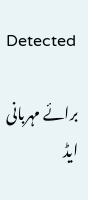Detected

برائے مہربانی ایڈ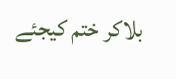بلاکر ختم کیجئے